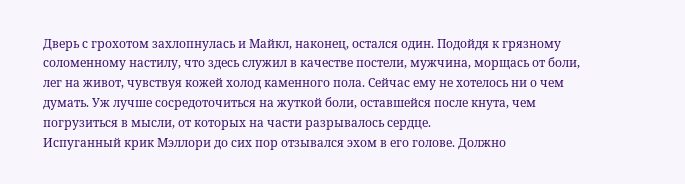Дверь с грохотом захлопнулась и Майкл, наконец, остался один. Подойдя к грязному соломенному настилу, что здесь служил в качестве постели, мужчина, морщась от боли, лег на живот, чувствуя кожей холод каменного пола. Сейчас ему не хотелось ни о чем думать. Уж лучше сосредоточиться на жуткой боли, оставшейся после кнута, чем погрузиться в мысли, от которых на части разрывалось сердце.
Испуганный крик Мэллори до сих пор отзывался эхом в его голове. Должно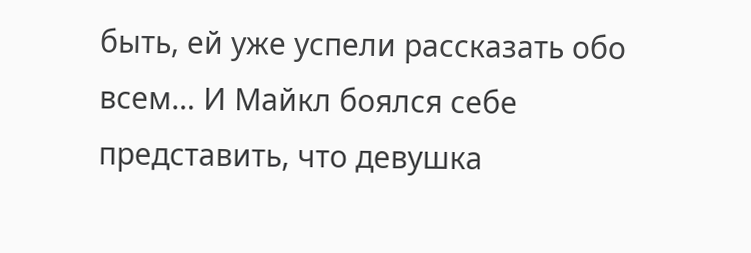быть, ей уже успели рассказать обо всем… И Майкл боялся себе представить, что девушка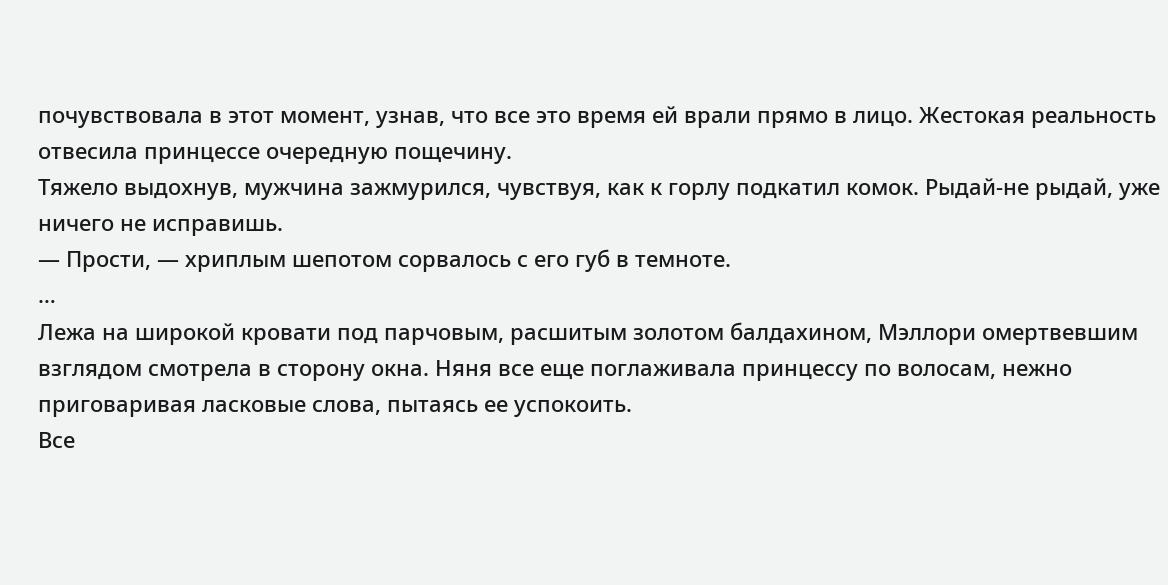почувствовала в этот момент, узнав, что все это время ей врали прямо в лицо. Жестокая реальность отвесила принцессе очередную пощечину.
Тяжело выдохнув, мужчина зажмурился, чувствуя, как к горлу подкатил комок. Рыдай-не рыдай, уже ничего не исправишь.
— Прости, — хриплым шепотом сорвалось с его губ в темноте.
…
Лежа на широкой кровати под парчовым, расшитым золотом балдахином, Мэллори омертвевшим взглядом смотрела в сторону окна. Няня все еще поглаживала принцессу по волосам, нежно приговаривая ласковые слова, пытаясь ее успокоить.
Все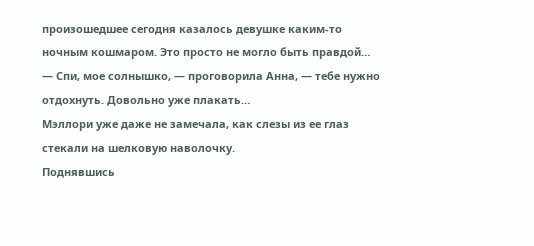произошедшее сегодня казалось девушке каким-то ночным кошмаром. Это просто не могло быть правдой…
— Спи, мое солнышко, — проговорила Анна, — тебе нужно отдохнуть. Довольно уже плакать…
Мэллори уже даже не замечала, как слезы из ее глаз стекали на шелковую наволочку.
Поднявшись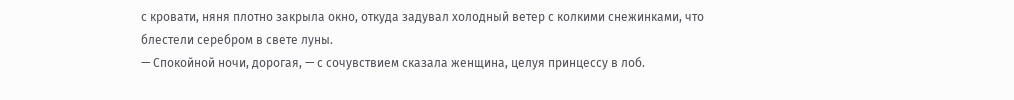с кровати, няня плотно закрыла окно, откуда задувал холодный ветер с колкими снежинками, что блестели серебром в свете луны.
— Спокойной ночи, дорогая, — с сочувствием сказала женщина, целуя принцессу в лоб.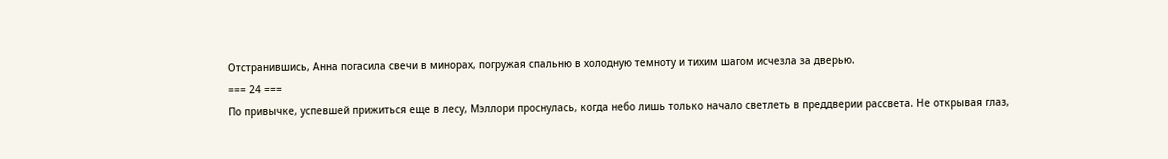Отстранившись, Анна погасила свечи в минорах, погружая спальню в холодную темноту и тихим шагом исчезла за дверью.
=== 24 ===
По привычке, успевшей прижиться еще в лесу, Мэллори проснулась, когда небо лишь только начало светлеть в преддверии рассвета. Не открывая глаз,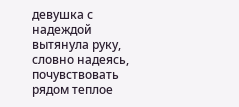девушка с надеждой вытянула руку, словно надеясь, почувствовать рядом теплое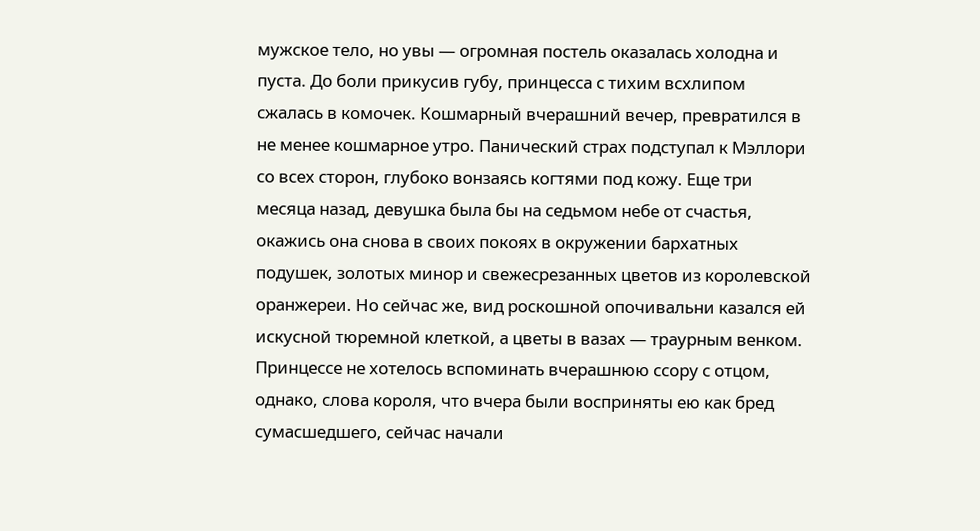мужское тело, но увы — огромная постель оказалась холодна и пуста. До боли прикусив губу, принцесса с тихим всхлипом сжалась в комочек. Кошмарный вчерашний вечер, превратился в не менее кошмарное утро. Панический страх подступал к Мэллори со всех сторон, глубоко вонзаясь когтями под кожу. Еще три месяца назад, девушка была бы на седьмом небе от счастья, окажись она снова в своих покоях в окружении бархатных подушек, золотых минор и свежесрезанных цветов из королевской оранжереи. Но сейчас же, вид роскошной опочивальни казался ей искусной тюремной клеткой, а цветы в вазах — траурным венком.
Принцессе не хотелось вспоминать вчерашнюю ссору с отцом, однако, слова короля, что вчера были восприняты ею как бред сумасшедшего, сейчас начали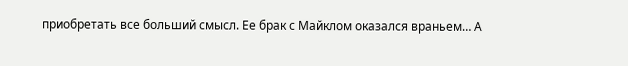приобретать все больший смысл. Ее брак с Майклом оказался враньем… А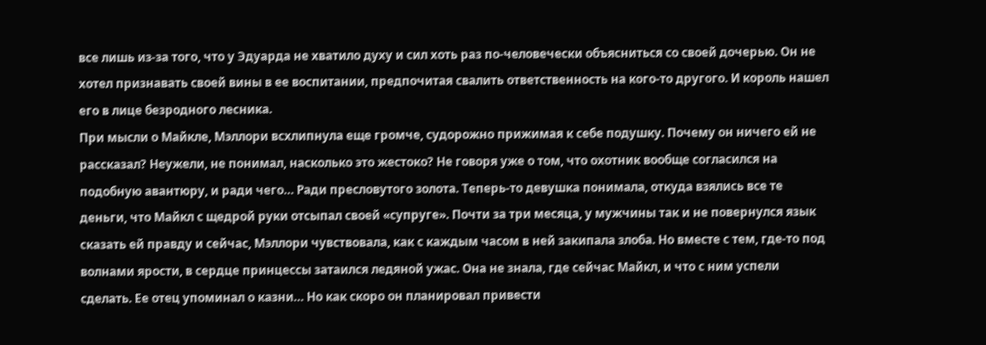все лишь из-за того, что у Эдуарда не хватило духу и сил хоть раз по-человечески объясниться со своей дочерью. Он не хотел признавать своей вины в ее воспитании, предпочитая свалить ответственность на кого-то другого. И король нашел его в лице безродного лесника.
При мысли о Майкле, Мэллори всхлипнула еще громче, судорожно прижимая к себе подушку. Почему он ничего ей не рассказал? Неужели, не понимал, насколько это жестоко? Не говоря уже о том, что охотник вообще согласился на подобную авантюру, и ради чего… Ради пресловутого золота. Теперь-то девушка понимала, откуда взялись все те деньги, что Майкл с щедрой руки отсыпал своей «супруге». Почти за три месяца, у мужчины так и не повернулся язык сказать ей правду и сейчас, Мэллори чувствовала, как с каждым часом в ней закипала злоба. Но вместе с тем, где-то под волнами ярости, в сердце принцессы затаился ледяной ужас. Она не знала, где сейчас Майкл, и что с ним успели сделать. Ее отец упоминал о казни… Но как скоро он планировал привести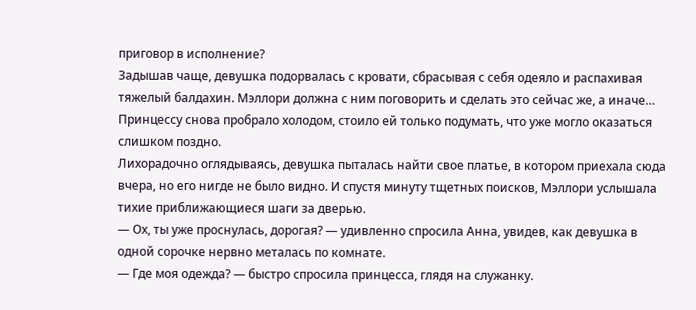приговор в исполнение?
Задышав чаще, девушка подорвалась с кровати, сбрасывая с себя одеяло и распахивая тяжелый балдахин. Мэллори должна с ним поговорить и сделать это сейчас же, а иначе… Принцессу снова пробрало холодом, стоило ей только подумать, что уже могло оказаться слишком поздно.
Лихорадочно оглядываясь, девушка пыталась найти свое платье, в котором приехала сюда вчера, но его нигде не было видно. И спустя минуту тщетных поисков, Мэллори услышала тихие приближающиеся шаги за дверью.
— Ох, ты уже проснулась, дорогая? — удивленно спросила Анна, увидев, как девушка в одной сорочке нервно металась по комнате.
— Где моя одежда? — быстро спросила принцесса, глядя на служанку.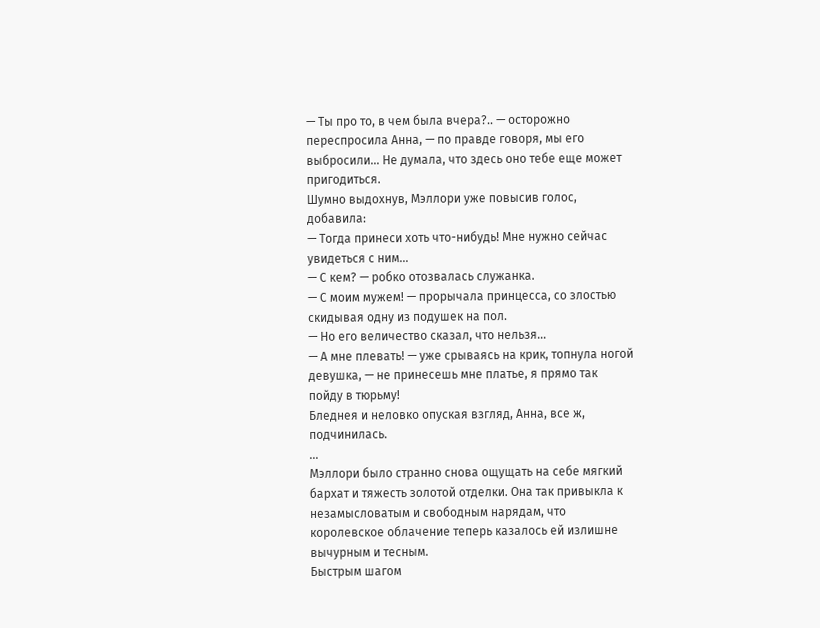— Ты про то, в чем была вчера?.. — осторожно переспросила Анна, — по правде говоря, мы его выбросили… Не думала, что здесь оно тебе еще может пригодиться.
Шумно выдохнув, Мэллори уже повысив голос, добавила:
— Тогда принеси хоть что-нибудь! Мне нужно сейчас увидеться с ним…
— С кем? — робко отозвалась служанка.
— С моим мужем! — прорычала принцесса, со злостью скидывая одну из подушек на пол.
— Но его величество сказал, что нельзя…
— А мне плевать! — уже срываясь на крик, топнула ногой девушка, — не принесешь мне платье, я прямо так пойду в тюрьму!
Бледнея и неловко опуская взгляд, Анна, все ж, подчинилась.
…
Мэллори было странно снова ощущать на себе мягкий бархат и тяжесть золотой отделки. Она так привыкла к незамысловатым и свободным нарядам, что королевское облачение теперь казалось ей излишне вычурным и тесным.
Быстрым шагом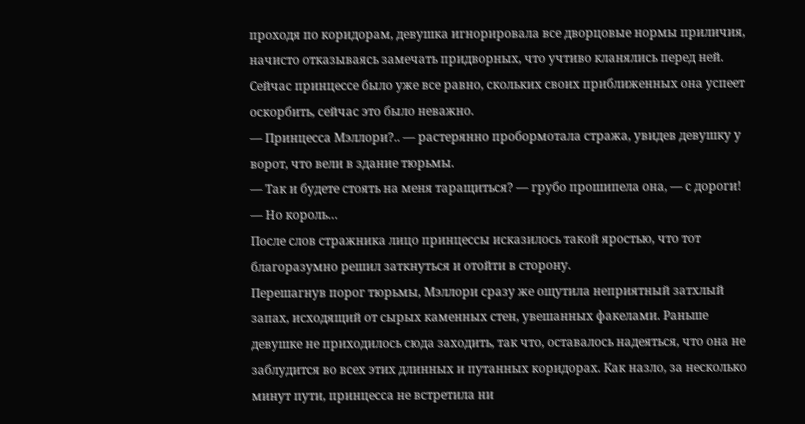проходя по коридорам, девушка игнорировала все дворцовые нормы приличия, начисто отказываясь замечать придворных, что учтиво кланялись перед ней. Сейчас принцессе было уже все равно, скольких своих приближенных она успеет оскорбить, сейчас это было неважно.
— Принцесса Мэллори?.. — растерянно пробормотала стража, увидев девушку у ворот, что вели в здание тюрьмы.
— Так и будете стоять на меня таращиться? — грубо прошипела она, — с дороги!
— Но король…
После слов стражника лицо принцессы исказилось такой яростью, что тот благоразумно решил заткнуться и отойти в сторону.
Перешагнув порог тюрьмы, Мэллори сразу же ощутила неприятный затхлый запах, исходящий от сырых каменных стен, увешанных факелами. Раньше девушке не приходилось сюда заходить, так что, оставалось надеяться, что она не заблудится во всех этих длинных и путанных коридорах. Как назло, за несколько минут пути, принцесса не встретила ни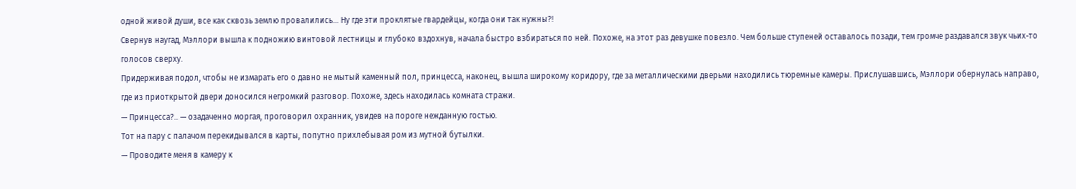одной живой души, все как сквозь землю провалились… Ну где эти проклятые гвардейцы, когда они так нужны?!
Свернув наугад, Мэллори вышла к подножию винтовой лестницы и глубоко вздохнув, начала быстро взбираться по ней. Похоже, на этот раз девушке повезло. Чем больше ступеней оставалось позади, тем громче раздавался звук чьих-то голосов сверху.
Придерживая подол, чтобы не измарать его о давно не мытый каменный пол, принцесса, наконец, вышла широкому коридору, где за металлическими дверьми находились тюремные камеры. Прислушавшись, Мэллори обернулась направо, где из приоткрытой двери доносился негромкий разговор. Похоже, здесь находилась комната стражи.
— Принцесса?.. — озадаченно моргая, проговорил охранник, увидев на пороге нежданную гостью.
Тот на пару с палачом перекидывался в карты, попутно прихлебывая ром из мутной бутылки.
— Проводите меня в камеру к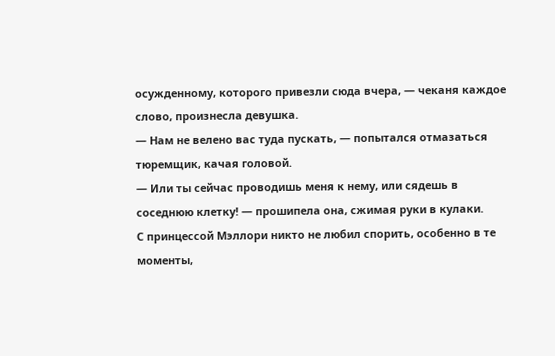осужденному, которого привезли сюда вчера, — чеканя каждое слово, произнесла девушка.
— Нам не велено вас туда пускать, — попытался отмазаться тюремщик, качая головой.
— Или ты сейчас проводишь меня к нему, или сядешь в соседнюю клетку! — прошипела она, сжимая руки в кулаки.
С принцессой Мэллори никто не любил спорить, особенно в те моменты,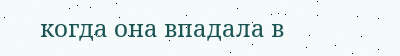когда она впадала в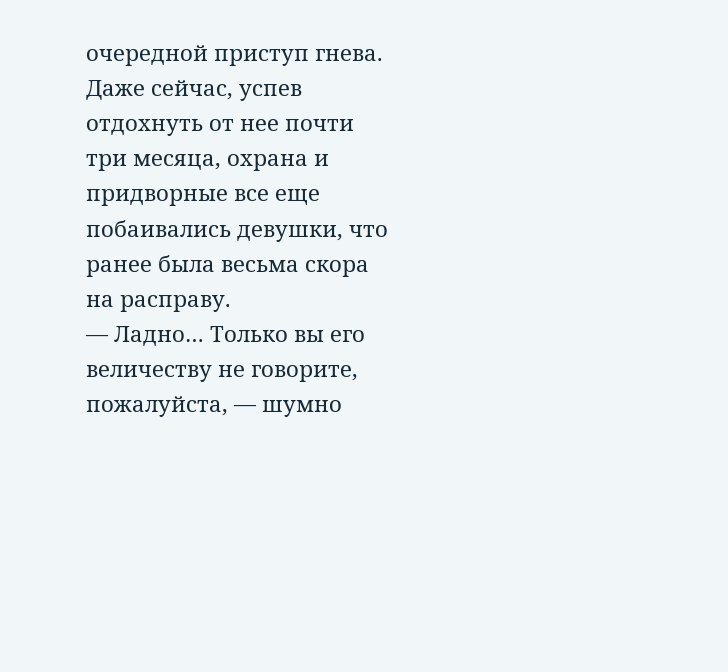очередной приступ гнева. Даже сейчас, успев отдохнуть от нее почти три месяца, охрана и придворные все еще побаивались девушки, что ранее была весьма скора на расправу.
— Ладно… Только вы его величеству не говорите, пожалуйста, — шумно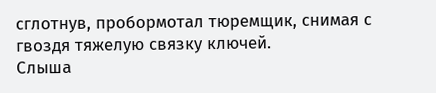сглотнув, пробормотал тюремщик, снимая с гвоздя тяжелую связку ключей.
Слыша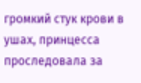громкий стук крови в ушах, принцесса проследовала за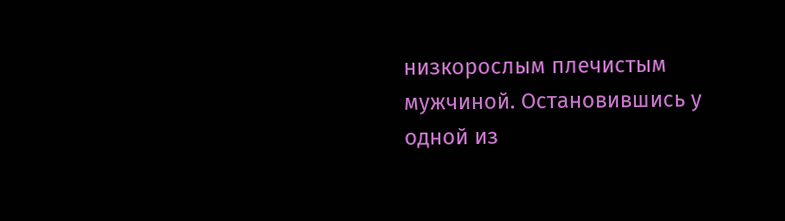низкорослым плечистым мужчиной. Остановившись у одной из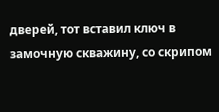дверей, тот вставил ключ в замочную скважину, со скрипом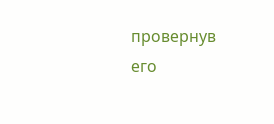провернув его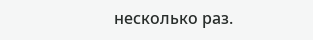несколько раз.